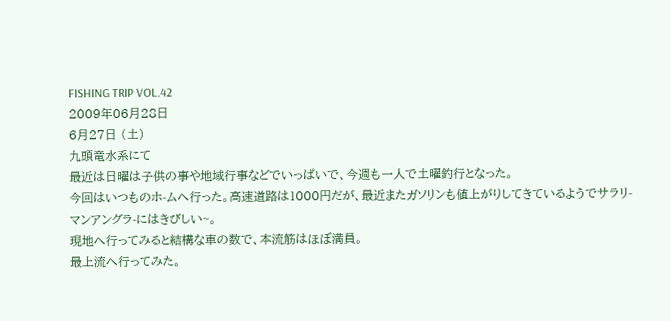FISHING TRIP VOL.42
2009年06月28日
6月27日 (土)
九頭竜水系にて
最近は日曜は子供の事や地域行事などでいっぱいで、今週も一人で土曜釣行となった。
今回はいつものホ-ムへ行った。高速道路は1000円だが、最近またガソリンも値上がりしてきているようでサラリ-マンアングラ-にはきびしい~。
現地へ行ってみると結構な車の数で、本流筋はほぼ満員。
最上流へ行ってみた。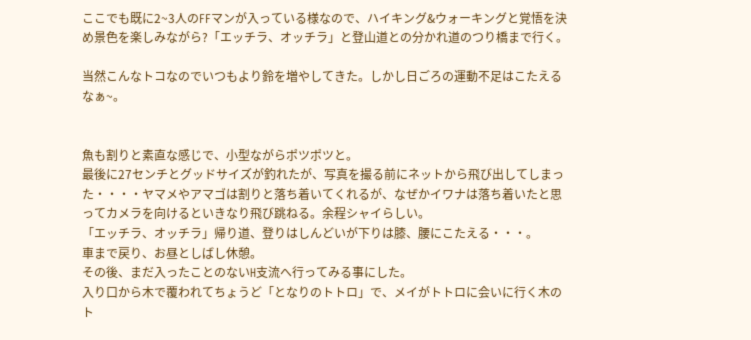ここでも既に2~3人のFFマンが入っている様なので、ハイキング&ウォーキングと覚悟を決め景色を楽しみながら?「エッチラ、オッチラ」と登山道との分かれ道のつり橋まで行く。

当然こんなトコなのでいつもより鈴を増やしてきた。しかし日ごろの運動不足はこたえるなぁ~。


魚も割りと素直な感じで、小型ながらポツポツと。
最後に27センチとグッドサイズが釣れたが、写真を撮る前にネットから飛び出してしまった・・・・ヤマメやアマゴは割りと落ち着いてくれるが、なぜかイワナは落ち着いたと思ってカメラを向けるといきなり飛び跳ねる。余程シャイらしい。
「エッチラ、オッチラ」帰り道、登りはしんどいが下りは膝、腰にこたえる・・・。
車まで戻り、お昼としばし休憩。
その後、まだ入ったことのないH支流へ行ってみる事にした。
入り口から木で覆われてちょうど「となりのトトロ」で、メイがトトロに会いに行く木のト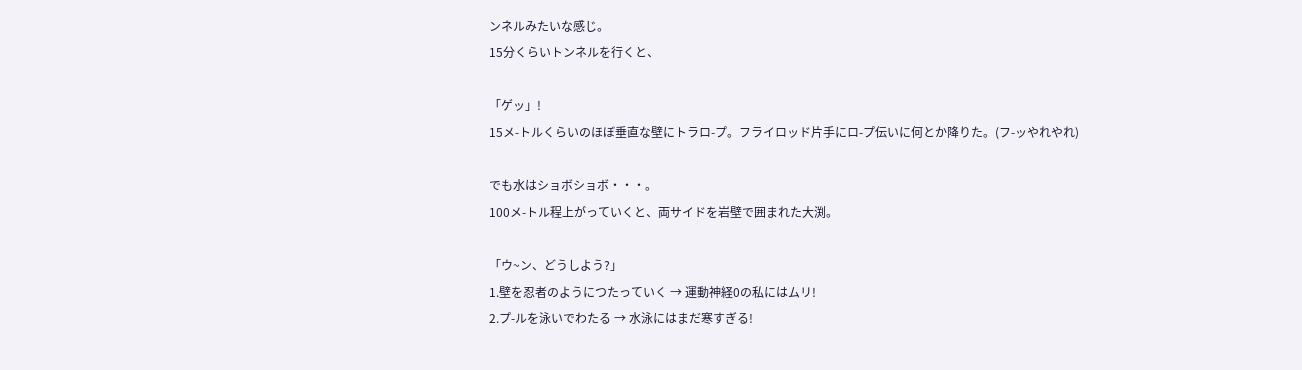ンネルみたいな感じ。
15分くらいトンネルを行くと、

「ゲッ」!
15メ-トルくらいのほぼ垂直な壁にトラロ-プ。フライロッド片手にロ-プ伝いに何とか降りた。(フ-ッやれやれ)

でも水はショボショボ・・・。
100メ-トル程上がっていくと、両サイドを岩壁で囲まれた大渕。

「ウ~ン、どうしよう?」
1.壁を忍者のようにつたっていく → 運動神経0の私にはムリ!
2.プ-ルを泳いでわたる → 水泳にはまだ寒すぎる!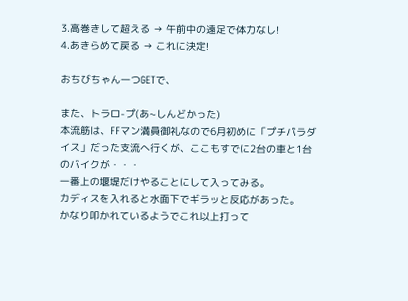3.高巻きして超える → 午前中の遠足で体力なし!
4.あきらめて戻る → これに決定!

おちびちゃん一つGETで、

また、トラロ-プ(あ~しんどかった)
本流筋は、FFマン満員御礼なので6月初めに「プチパラダイス」だった支流へ行くが、ここもすでに2台の車と1台のバイクが・・・
一番上の堰堤だけやることにして入ってみる。
カディスを入れると水面下でギラッと反応があった。
かなり叩かれているようでこれ以上打って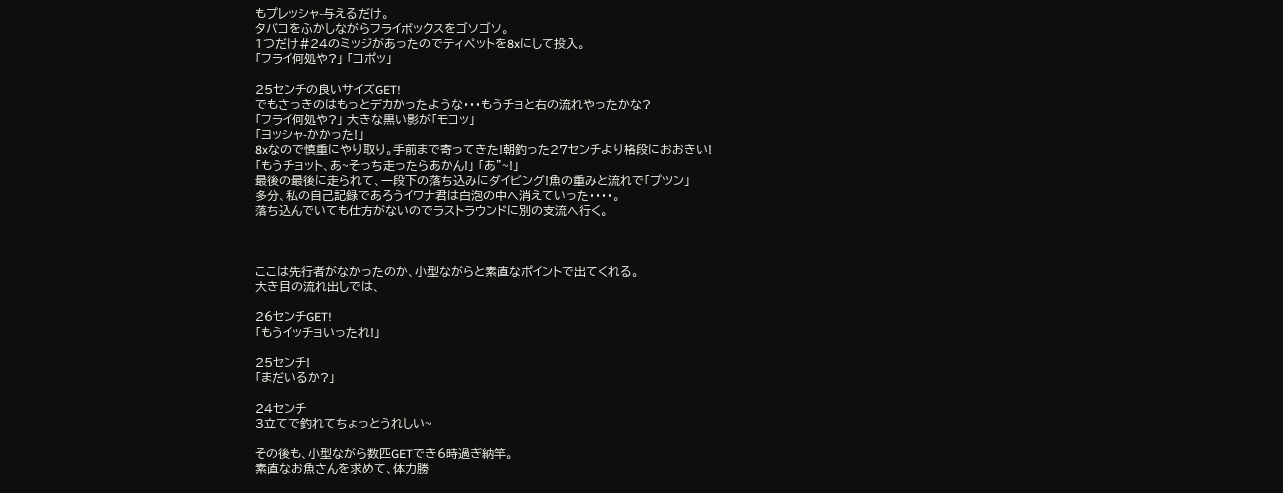もプレッシャ-与えるだけ。
タバコをふかしながらフライボックスをゴソゴソ。
1つだけ#24のミッジがあったのでティペットを8xにして投入。
「フライ何処や?」 「コポッ」

25センチの良いサイズGET!
でもさっきのはもっとデカかったような・・・もうチョと右の流れやったかな?
「フライ何処や?」 大きな黒い影が「モコッ」
「ヨッシャ-かかった!」
8xなので慎重にやり取り。手前まで寄ってきた!朝釣った27センチより格段におおきい!
「もうチョット、あ~そっち走ったらあかん!」 「あ"~!」
最後の最後に走られて、一段下の落ち込みにダイビング!魚の重みと流れで「プツン」
多分、私の自己記録であろうイワナ君は白泡の中へ消えていった・・・・。
落ち込んでいても仕方がないのでラストラウンドに別の支流へ行く。



ここは先行者がなかったのか、小型ながらと素直なポイントで出てくれる。
大き目の流れ出しでは、

26センチGET!
「もうイッチョいったれ!」

25センチ!
「まだいるか?」

24センチ
3立てで釣れてちょっとうれしい~

その後も、小型ながら数匹GETでき6時過ぎ納竿。
素直なお魚さんを求めて、体力勝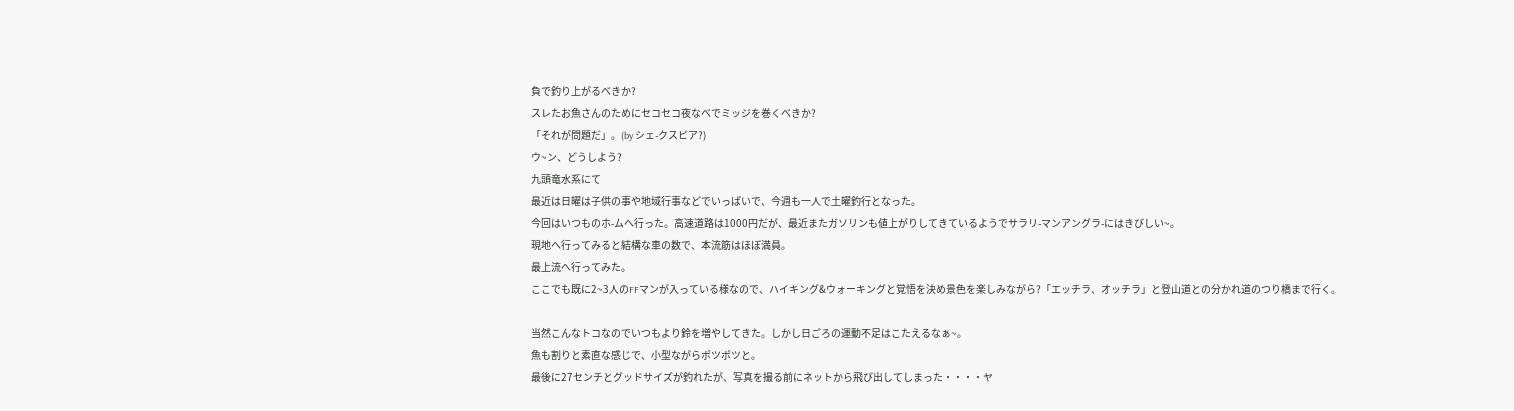負で釣り上がるべきか?
スレたお魚さんのためにセコセコ夜なべでミッジを巻くべきか?
「それが問題だ」。(by シェ-クスピア?)
ウ~ン、どうしよう?
九頭竜水系にて
最近は日曜は子供の事や地域行事などでいっぱいで、今週も一人で土曜釣行となった。
今回はいつものホ-ムへ行った。高速道路は1000円だが、最近またガソリンも値上がりしてきているようでサラリ-マンアングラ-にはきびしい~。
現地へ行ってみると結構な車の数で、本流筋はほぼ満員。
最上流へ行ってみた。
ここでも既に2~3人のFFマンが入っている様なので、ハイキング&ウォーキングと覚悟を決め景色を楽しみながら?「エッチラ、オッチラ」と登山道との分かれ道のつり橋まで行く。

当然こんなトコなのでいつもより鈴を増やしてきた。しかし日ごろの運動不足はこたえるなぁ~。
魚も割りと素直な感じで、小型ながらポツポツと。
最後に27センチとグッドサイズが釣れたが、写真を撮る前にネットから飛び出してしまった・・・・ヤ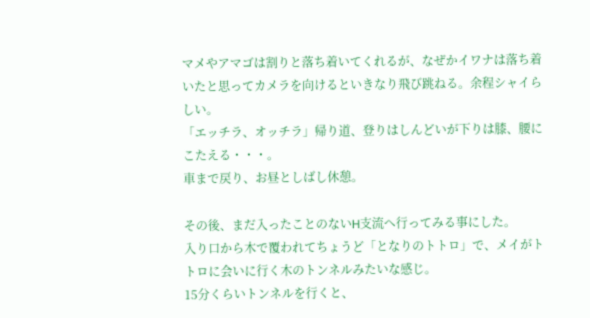マメやアマゴは割りと落ち着いてくれるが、なぜかイワナは落ち着いたと思ってカメラを向けるといきなり飛び跳ねる。余程シャイらしい。
「エッチラ、オッチラ」帰り道、登りはしんどいが下りは膝、腰にこたえる・・・。
車まで戻り、お昼としばし休憩。

その後、まだ入ったことのないH支流へ行ってみる事にした。
入り口から木で覆われてちょうど「となりのトトロ」で、メイがトトロに会いに行く木のトンネルみたいな感じ。
15分くらいトンネルを行くと、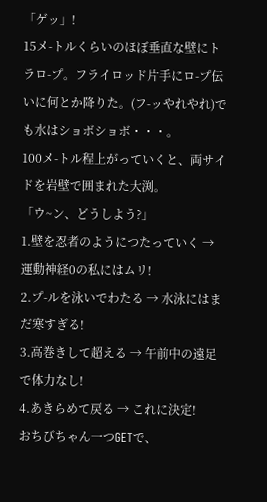「ゲッ」!
15メ-トルくらいのほぼ垂直な壁にトラロ-プ。フライロッド片手にロ-プ伝いに何とか降りた。(フ-ッやれやれ)でも水はショボショボ・・・。
100メ-トル程上がっていくと、両サイドを岩壁で囲まれた大渕。
「ウ~ン、どうしよう?」
1.壁を忍者のようにつたっていく → 運動神経0の私にはムリ!
2.プ-ルを泳いでわたる → 水泳にはまだ寒すぎる!
3.高巻きして超える → 午前中の遠足で体力なし!
4.あきらめて戻る → これに決定!
おちびちゃん一つGETで、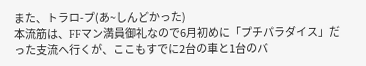また、トラロ-プ(あ~しんどかった)
本流筋は、FFマン満員御礼なので6月初めに「プチパラダイス」だった支流へ行くが、ここもすでに2台の車と1台のバ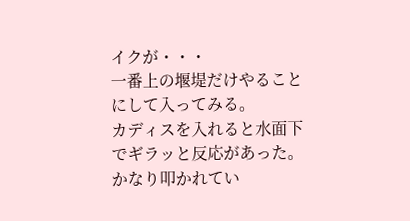イクが・・・
一番上の堰堤だけやることにして入ってみる。
カディスを入れると水面下でギラッと反応があった。
かなり叩かれてい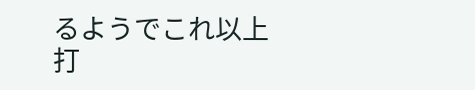るようでこれ以上打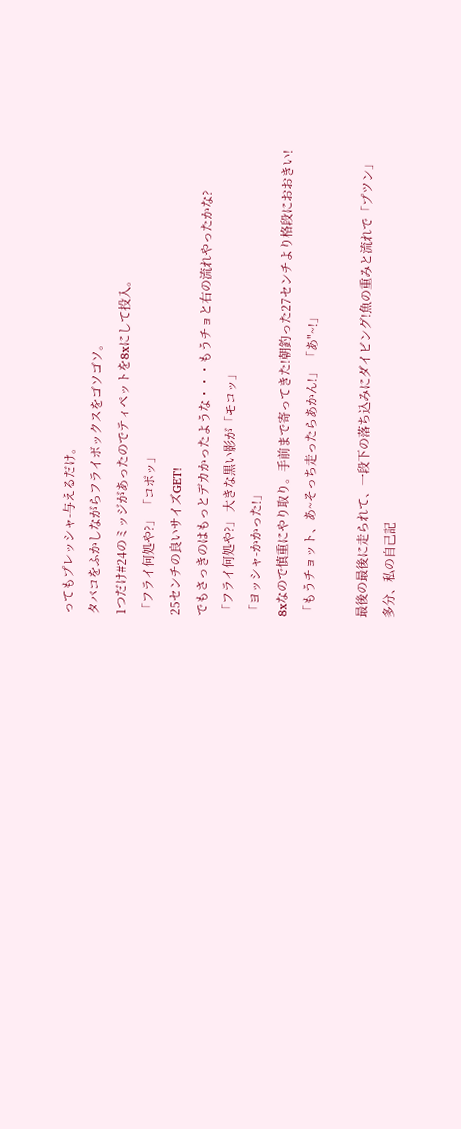ってもプレッシャ-与えるだけ。
タバコをふかしながらフライボックスをゴソゴソ。
1つだけ#24のミッジがあったのでティペットを8xにして投入。
「フライ何処や?」 「コポッ」
25センチの良いサイズGET!
でもさっきのはもっとデカかったような・・・もうチョと右の流れやったかな?
「フライ何処や?」 大きな黒い影が「モコッ」
「ヨッシャ-かかった!」
8xなので慎重にやり取り。手前まで寄ってきた!朝釣った27センチより格段におおきい!
「もうチョット、あ~そっち走ったらあかん!」 「あ"~!」

最後の最後に走られて、一段下の落ち込みにダイビング!魚の重みと流れで「プツン」
多分、私の自己記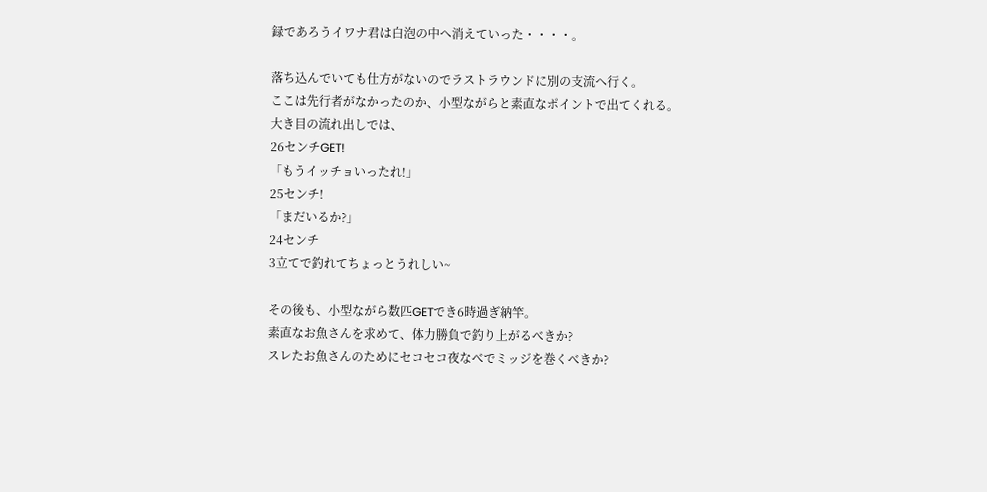録であろうイワナ君は白泡の中へ消えていった・・・・。

落ち込んでいても仕方がないのでラストラウンドに別の支流へ行く。
ここは先行者がなかったのか、小型ながらと素直なポイントで出てくれる。
大き目の流れ出しでは、
26センチGET!
「もうイッチョいったれ!」
25センチ!
「まだいるか?」
24センチ
3立てで釣れてちょっとうれしい~

その後も、小型ながら数匹GETでき6時過ぎ納竿。
素直なお魚さんを求めて、体力勝負で釣り上がるべきか?
スレたお魚さんのためにセコセコ夜なべでミッジを巻くべきか?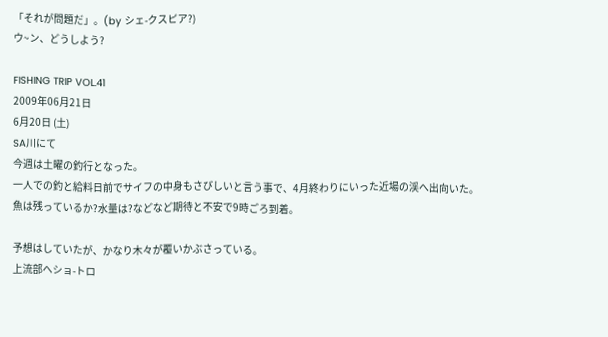「それが問題だ」。(by シェ-クスピア?)
ウ~ン、どうしよう?

FISHING TRIP VOL.41
2009年06月21日
6月20日 (土)
SA川にて
今週は土曜の釣行となった。
一人での釣と給料日前でサイフの中身もさびしいと言う事で、4月終わりにいった近場の渓へ出向いた。
魚は残っているか?水量は?などなど期待と不安で9時ごろ到着。

予想はしていたが、かなり木々が覆いかぶさっている。
上流部へショ-トロ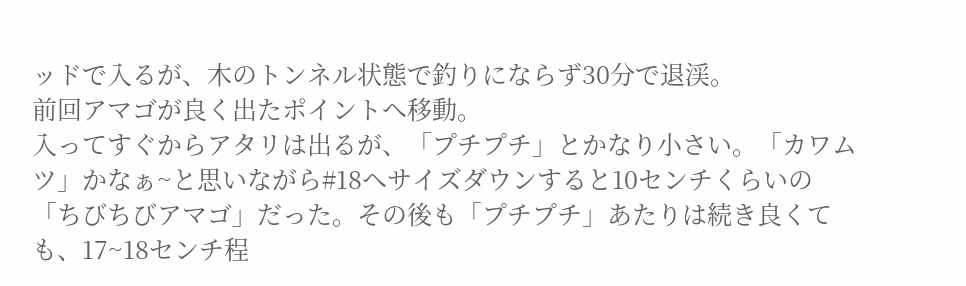ッドで入るが、木のトンネル状態で釣りにならず30分で退渓。
前回アマゴが良く出たポイントへ移動。
入ってすぐからアタリは出るが、「プチプチ」とかなり小さい。「カワムツ」かなぁ~と思いながら#18へサイズダウンすると10センチくらいの「ちびちびアマゴ」だった。その後も「プチプチ」あたりは続き良くても、17~18センチ程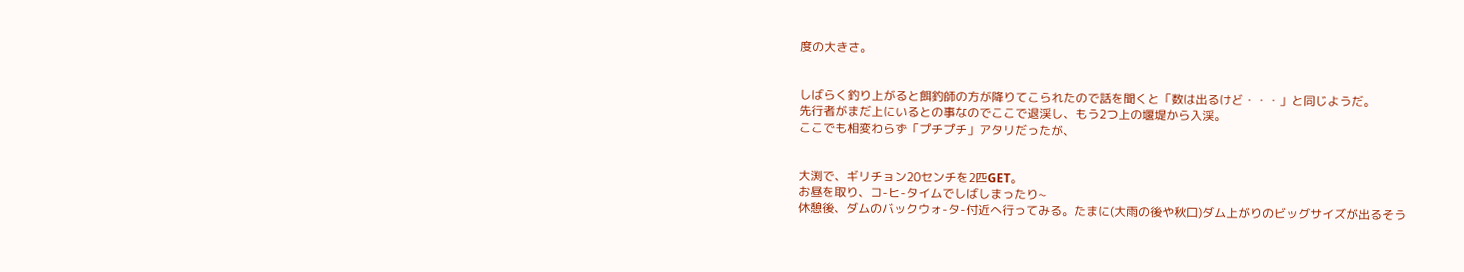度の大きさ。


しばらく釣り上がると餌釣師の方が降りてこられたので話を聞くと「数は出るけど・・・」と同じようだ。
先行者がまだ上にいるとの事なのでここで退渓し、もう2つ上の堰堤から入渓。
ここでも相変わらず「プチプチ」アタリだったが、


大渕で、ギリチョン20センチを2匹GET。
お昼を取り、コ-ヒ-タイムでしばしまったり~
休憩後、ダムのバックウォ-タ-付近へ行ってみる。たまに(大雨の後や秋口)ダム上がりのビッグサイズが出るそう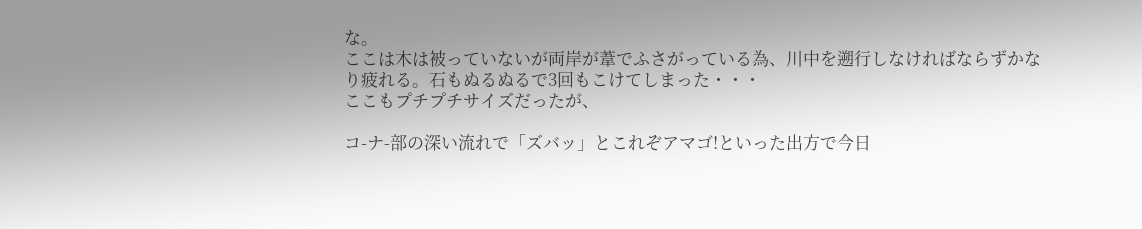な。
ここは木は被っていないが両岸が葦でふさがっている為、川中を遡行しなければならずかなり疲れる。石もぬるぬるで3回もこけてしまった・・・
ここもプチプチサイズだったが、

コ-ナ-部の深い流れで「ズバッ」とこれぞアマゴ!といった出方で今日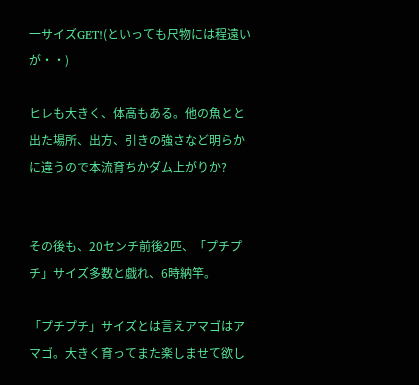一サイズGET!(といっても尺物には程遠いが・・)

ヒレも大きく、体高もある。他の魚とと出た場所、出方、引きの強さなど明らかに違うので本流育ちかダム上がりか?


その後も、20センチ前後2匹、「プチプチ」サイズ多数と戯れ、6時納竿。

「プチプチ」サイズとは言えアマゴはアマゴ。大きく育ってまた楽しませて欲し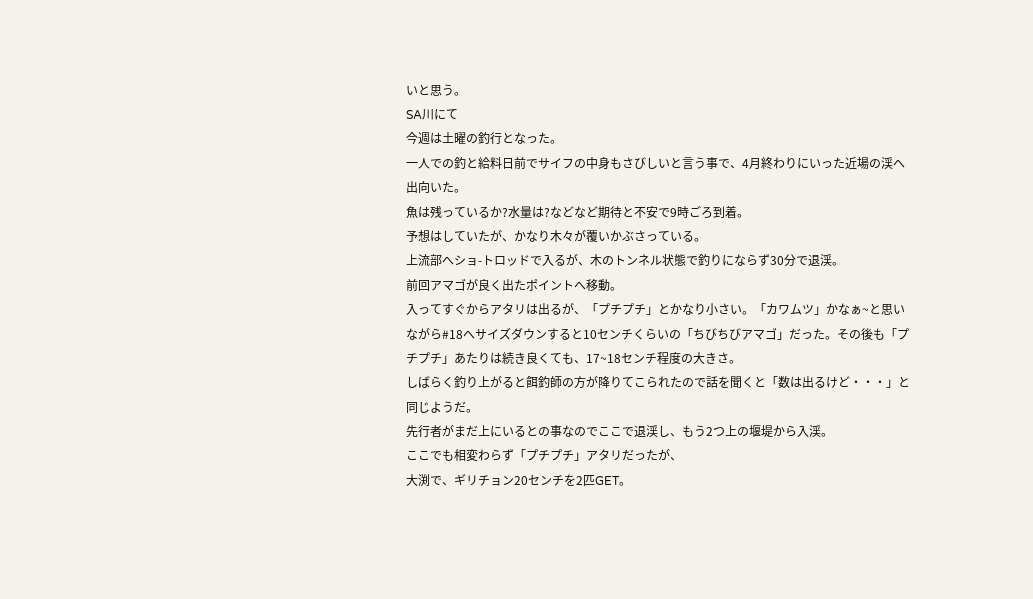いと思う。
SA川にて
今週は土曜の釣行となった。
一人での釣と給料日前でサイフの中身もさびしいと言う事で、4月終わりにいった近場の渓へ出向いた。
魚は残っているか?水量は?などなど期待と不安で9時ごろ到着。
予想はしていたが、かなり木々が覆いかぶさっている。
上流部へショ-トロッドで入るが、木のトンネル状態で釣りにならず30分で退渓。
前回アマゴが良く出たポイントへ移動。
入ってすぐからアタリは出るが、「プチプチ」とかなり小さい。「カワムツ」かなぁ~と思いながら#18へサイズダウンすると10センチくらいの「ちびちびアマゴ」だった。その後も「プチプチ」あたりは続き良くても、17~18センチ程度の大きさ。
しばらく釣り上がると餌釣師の方が降りてこられたので話を聞くと「数は出るけど・・・」と同じようだ。
先行者がまだ上にいるとの事なのでここで退渓し、もう2つ上の堰堤から入渓。
ここでも相変わらず「プチプチ」アタリだったが、
大渕で、ギリチョン20センチを2匹GET。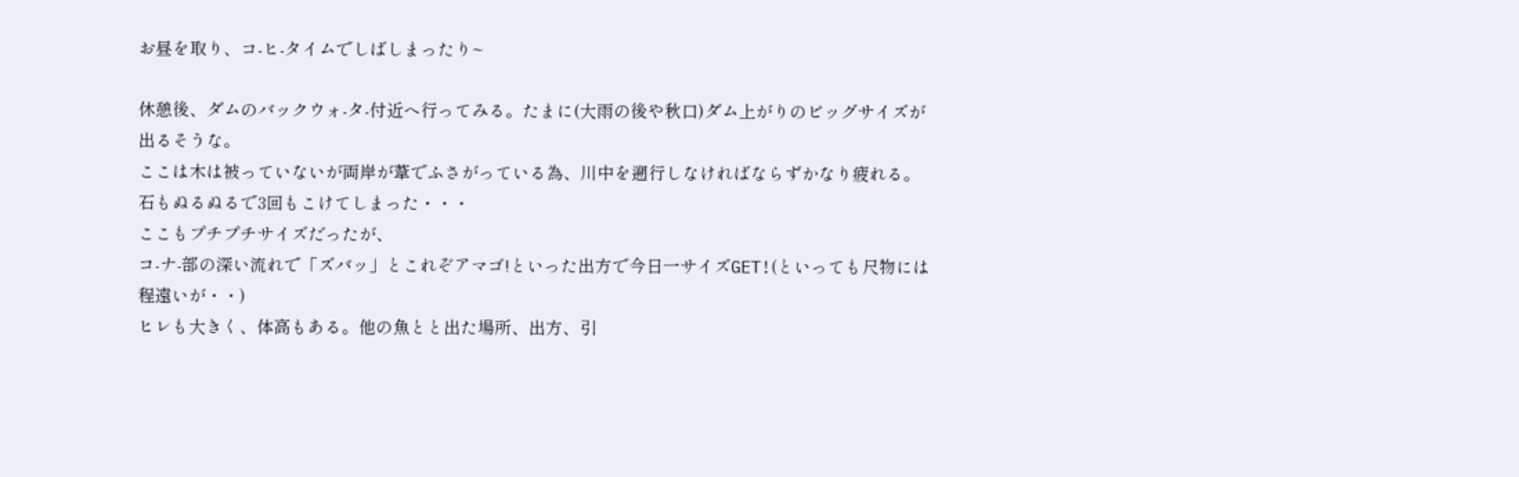お昼を取り、コ-ヒ-タイムでしばしまったり~

休憩後、ダムのバックウォ-タ-付近へ行ってみる。たまに(大雨の後や秋口)ダム上がりのビッグサイズが出るそうな。
ここは木は被っていないが両岸が葦でふさがっている為、川中を遡行しなければならずかなり疲れる。石もぬるぬるで3回もこけてしまった・・・
ここもプチプチサイズだったが、
コ-ナ-部の深い流れで「ズバッ」とこれぞアマゴ!といった出方で今日一サイズGET!(といっても尺物には程遠いが・・)
ヒレも大きく、体高もある。他の魚とと出た場所、出方、引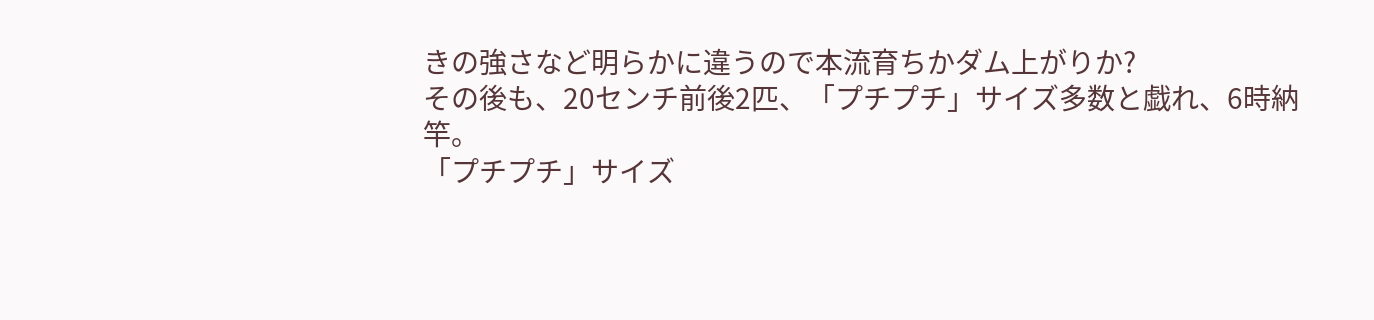きの強さなど明らかに違うので本流育ちかダム上がりか?
その後も、20センチ前後2匹、「プチプチ」サイズ多数と戯れ、6時納竿。
「プチプチ」サイズ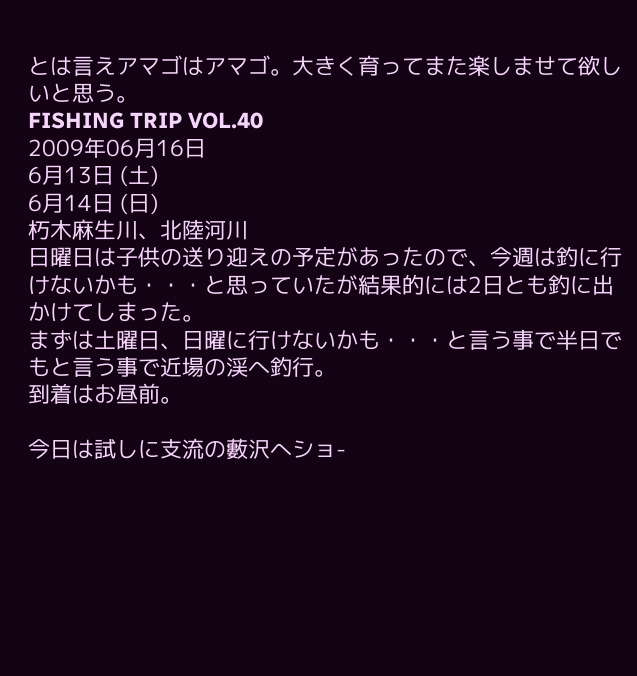とは言えアマゴはアマゴ。大きく育ってまた楽しませて欲しいと思う。
FISHING TRIP VOL.40
2009年06月16日
6月13日 (土)
6月14日 (日)
朽木麻生川、北陸河川
日曜日は子供の送り迎えの予定があったので、今週は釣に行けないかも・・・と思っていたが結果的には2日とも釣に出かけてしまった。
まずは土曜日、日曜に行けないかも・・・と言う事で半日でもと言う事で近場の渓へ釣行。
到着はお昼前。

今日は試しに支流の藪沢へショ-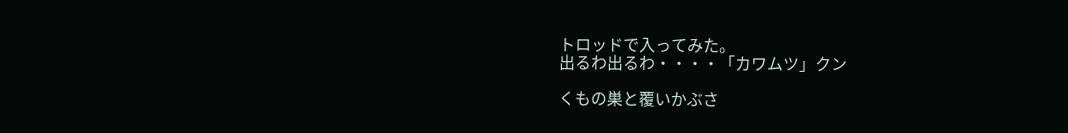トロッドで入ってみた。
出るわ出るわ・・・・「カワムツ」クン

くもの巣と覆いかぶさ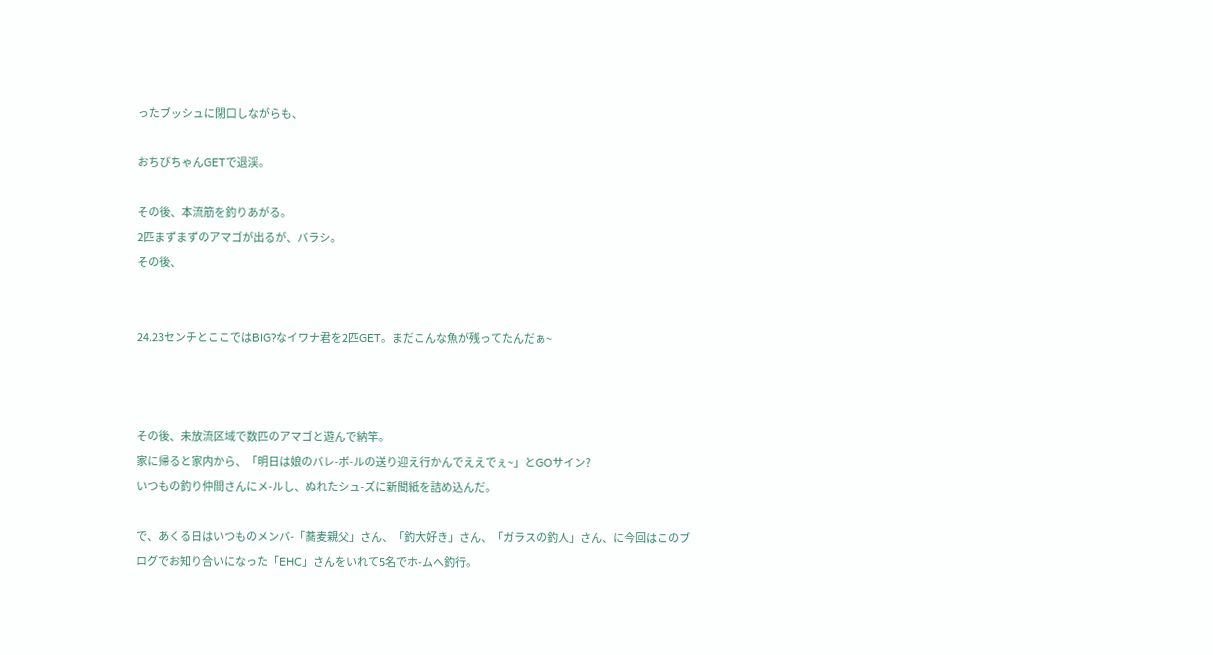ったブッシュに閉口しながらも、

おちびちゃんGETで退渓。

その後、本流筋を釣りあがる。
2匹まずまずのアマゴが出るが、バラシ。
その後、


24.23センチとここではBIG?なイワナ君を2匹GET。まだこんな魚が残ってたんだぁ~



その後、未放流区域で数匹のアマゴと遊んで納竿。
家に帰ると家内から、「明日は娘のバレ-ボ-ルの送り迎え行かんでええでぇ~」とGOサイン?
いつもの釣り仲間さんにメ-ルし、ぬれたシュ-ズに新聞紙を詰め込んだ。

で、あくる日はいつものメンバ-「蕎麦親父」さん、「釣大好き」さん、「ガラスの釣人」さん、に今回はこのブログでお知り合いになった「EHC」さんをいれて5名でホ-ムへ釣行。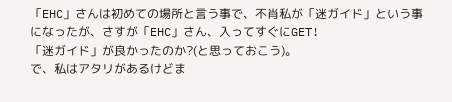「EHC」さんは初めての場所と言う事で、不肖私が「迷ガイド」という事になったが、さすが「EHC」さん、入ってすぐにGET!
「迷ガイド」が良かったのか?(と思っておこう)。
で、私はアタリがあるけどま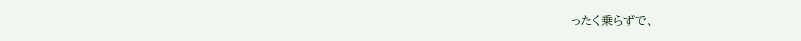ったく乗らずで、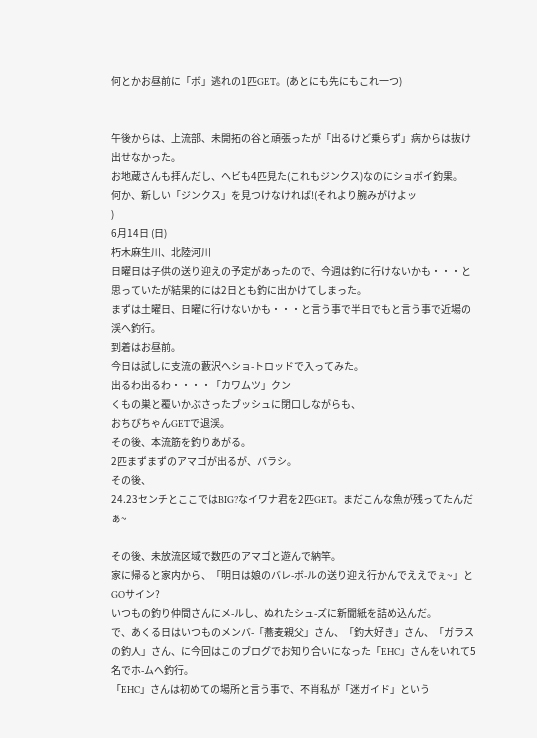何とかお昼前に「ボ」逃れの1匹GET。(あとにも先にもこれ一つ)


午後からは、上流部、未開拓の谷と頑張ったが「出るけど乗らず」病からは抜け出せなかった。
お地蔵さんも拝んだし、ヘビも4匹見た(これもジンクス)なのにショボイ釣果。
何か、新しい「ジンクス」を見つけなければ!(それより腕みがけよッ
)
6月14日 (日)
朽木麻生川、北陸河川
日曜日は子供の送り迎えの予定があったので、今週は釣に行けないかも・・・と思っていたが結果的には2日とも釣に出かけてしまった。
まずは土曜日、日曜に行けないかも・・・と言う事で半日でもと言う事で近場の渓へ釣行。
到着はお昼前。
今日は試しに支流の藪沢へショ-トロッドで入ってみた。
出るわ出るわ・・・・「カワムツ」クン
くもの巣と覆いかぶさったブッシュに閉口しながらも、
おちびちゃんGETで退渓。
その後、本流筋を釣りあがる。
2匹まずまずのアマゴが出るが、バラシ。
その後、
24.23センチとここではBIG?なイワナ君を2匹GET。まだこんな魚が残ってたんだぁ~

その後、未放流区域で数匹のアマゴと遊んで納竿。
家に帰ると家内から、「明日は娘のバレ-ボ-ルの送り迎え行かんでええでぇ~」とGOサイン?
いつもの釣り仲間さんにメ-ルし、ぬれたシュ-ズに新聞紙を詰め込んだ。
で、あくる日はいつものメンバ-「蕎麦親父」さん、「釣大好き」さん、「ガラスの釣人」さん、に今回はこのブログでお知り合いになった「EHC」さんをいれて5名でホ-ムへ釣行。
「EHC」さんは初めての場所と言う事で、不肖私が「迷ガイド」という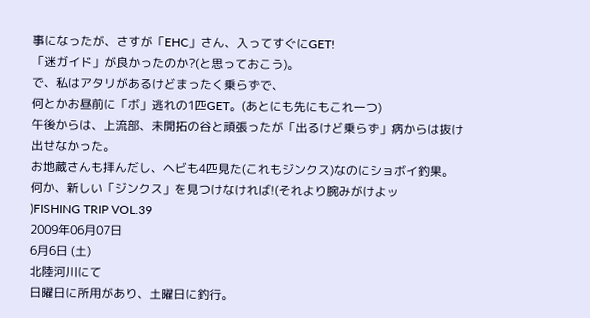事になったが、さすが「EHC」さん、入ってすぐにGET!
「迷ガイド」が良かったのか?(と思っておこう)。
で、私はアタリがあるけどまったく乗らずで、
何とかお昼前に「ボ」逃れの1匹GET。(あとにも先にもこれ一つ)
午後からは、上流部、未開拓の谷と頑張ったが「出るけど乗らず」病からは抜け出せなかった。
お地蔵さんも拝んだし、ヘビも4匹見た(これもジンクス)なのにショボイ釣果。
何か、新しい「ジンクス」を見つけなければ!(それより腕みがけよッ
)FISHING TRIP VOL.39
2009年06月07日
6月6日 (土)
北陸河川にて
日曜日に所用があり、土曜日に釣行。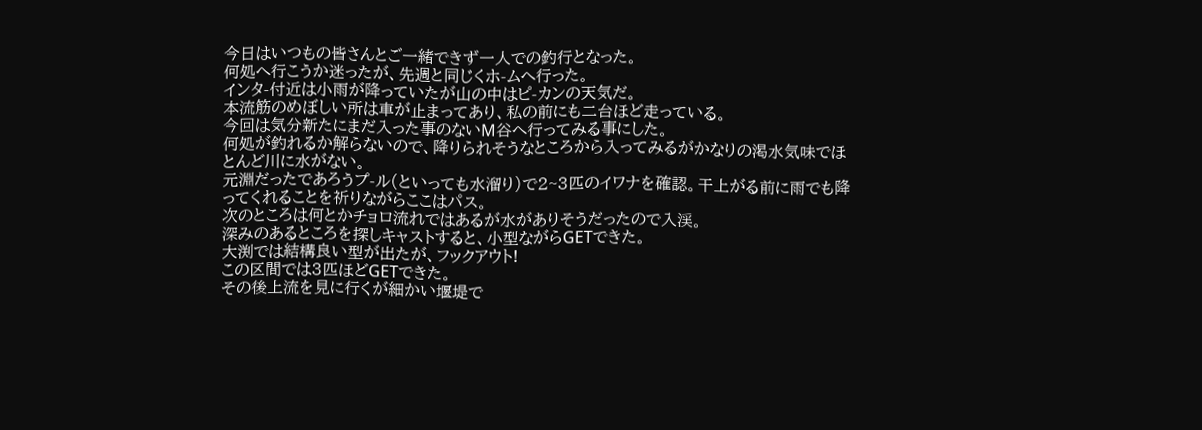今日はいつもの皆さんとご一緒できず一人での釣行となった。
何処へ行こうか迷ったが、先週と同じくホ-ムへ行った。
インタ-付近は小雨が降っていたが山の中はピ-カンの天気だ。
本流筋のめぼしい所は車が止まってあり、私の前にも二台ほど走っている。
今回は気分新たにまだ入った事のないM谷へ行ってみる事にした。
何処が釣れるか解らないので、降りられそうなところから入ってみるがかなりの渇水気味でほとんど川に水がない。
元淵だったであろうプ-ル(といっても水溜り)で2~3匹のイワナを確認。干上がる前に雨でも降ってくれることを祈りながらここはパス。
次のところは何とかチョロ流れではあるが水がありそうだったので入渓。
深みのあるところを探しキャストすると、小型ながらGETできた。
大渕では結構良い型が出たが、フックアウト!
この区間では3匹ほどGETできた。
その後上流を見に行くが細かい堰堤で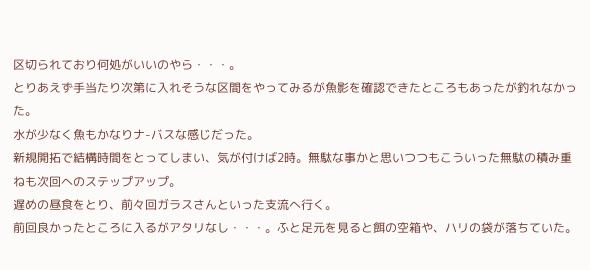区切られており何処がいいのやら・・・。
とりあえず手当たり次第に入れそうな区間をやってみるが魚影を確認できたところもあったが釣れなかった。
水が少なく魚もかなりナ-バスな感じだった。
新規開拓で結構時間をとってしまい、気が付けば2時。無駄な事かと思いつつもこういった無駄の積み重ねも次回へのステップアップ。
遅めの昼食をとり、前々回ガラスさんといった支流へ行く。
前回良かったところに入るがアタリなし・・・。ふと足元を見ると餌の空箱や、ハリの袋が落ちていた。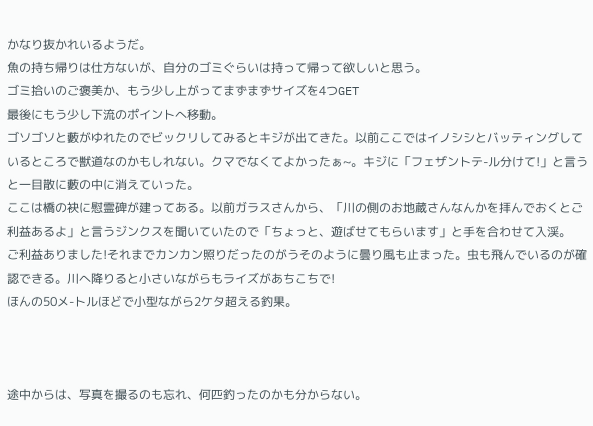かなり抜かれいるようだ。
魚の持ち帰りは仕方ないが、自分のゴミぐらいは持って帰って欲しいと思う。
ゴミ拾いのご褒美か、もう少し上がってまずまずサイズを4つGET
最後にもう少し下流のポイントへ移動。
ゴソゴソと藪がゆれたのでビックリしてみるとキジが出てきた。以前ここではイノシシとバッティングしているところで獣道なのかもしれない。クマでなくてよかったぁ~。キジに「フェザントテ-ル分けて!」と言うと一目散に藪の中に消えていった。
ここは橋の袂に慰霊碑が建ってある。以前ガラスさんから、「川の側のお地蔵さんなんかを拝んでおくとご利益あるよ」と言うジンクスを聞いていたので「ちょっと、遊ばせてもらいます」と手を合わせて入渓。
ご利益ありました!それまでカンカン照りだったのがうそのように曇り風も止まった。虫も飛んでいるのが確認できる。川へ降りると小さいながらもライズがあちこちで!
ほんの50メ-トルほどで小型ながら2ケタ超える釣果。



途中からは、写真を撮るのも忘れ、何匹釣ったのかも分からない。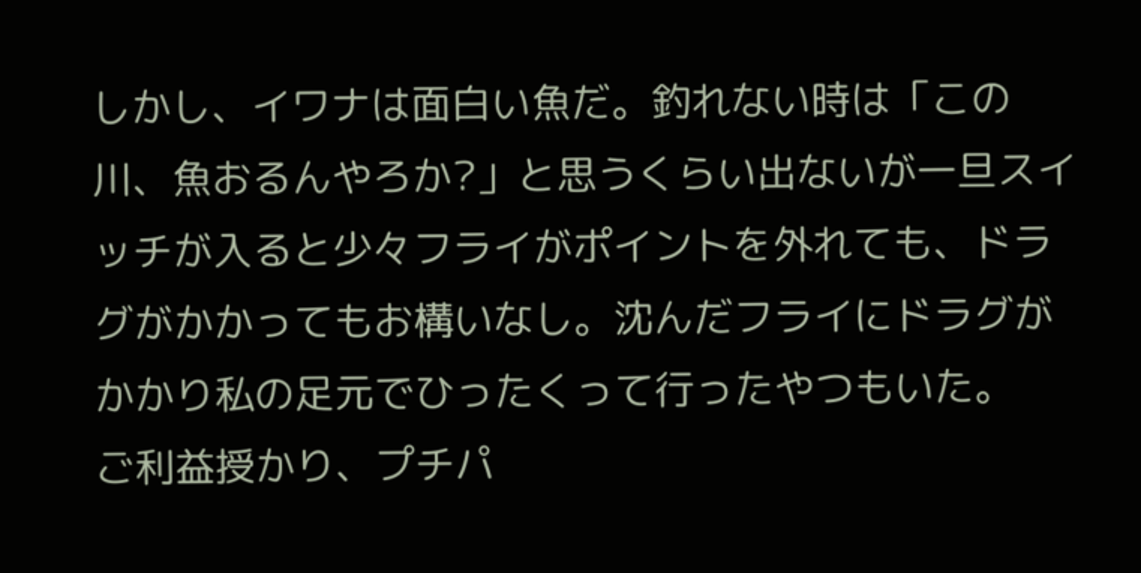しかし、イワナは面白い魚だ。釣れない時は「この川、魚おるんやろか?」と思うくらい出ないが一旦スイッチが入ると少々フライがポイントを外れても、ドラグがかかってもお構いなし。沈んだフライにドラグがかかり私の足元でひったくって行ったやつもいた。
ご利益授かり、プチパ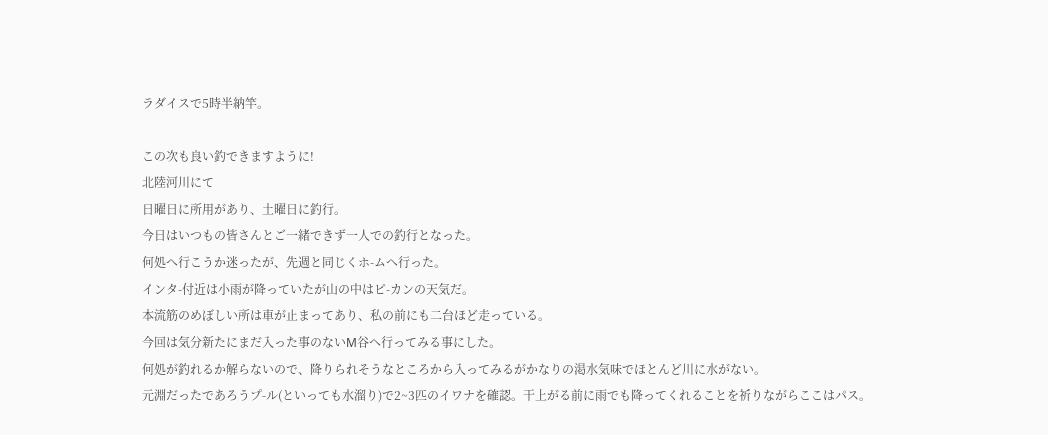ラダイスで5時半納竿。

この次も良い釣できますように!
北陸河川にて
日曜日に所用があり、土曜日に釣行。
今日はいつもの皆さんとご一緒できず一人での釣行となった。
何処へ行こうか迷ったが、先週と同じくホ-ムへ行った。
インタ-付近は小雨が降っていたが山の中はピ-カンの天気だ。
本流筋のめぼしい所は車が止まってあり、私の前にも二台ほど走っている。
今回は気分新たにまだ入った事のないM谷へ行ってみる事にした。
何処が釣れるか解らないので、降りられそうなところから入ってみるがかなりの渇水気味でほとんど川に水がない。
元淵だったであろうプ-ル(といっても水溜り)で2~3匹のイワナを確認。干上がる前に雨でも降ってくれることを祈りながらここはパス。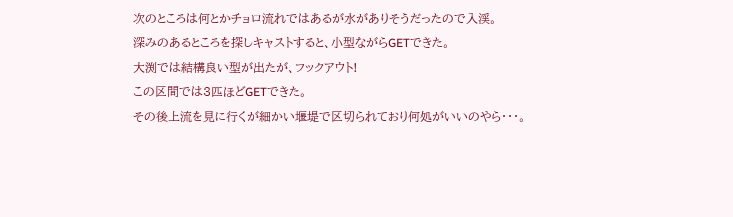次のところは何とかチョロ流れではあるが水がありそうだったので入渓。
深みのあるところを探しキャストすると、小型ながらGETできた。
大渕では結構良い型が出たが、フックアウト!
この区間では3匹ほどGETできた。
その後上流を見に行くが細かい堰堤で区切られており何処がいいのやら・・・。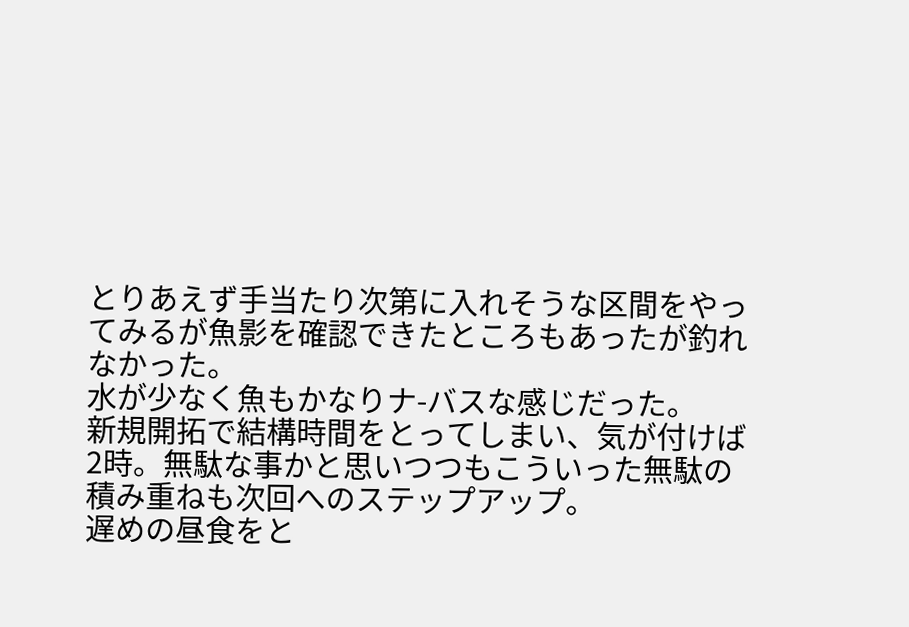とりあえず手当たり次第に入れそうな区間をやってみるが魚影を確認できたところもあったが釣れなかった。
水が少なく魚もかなりナ-バスな感じだった。
新規開拓で結構時間をとってしまい、気が付けば2時。無駄な事かと思いつつもこういった無駄の積み重ねも次回へのステップアップ。
遅めの昼食をと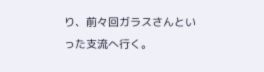り、前々回ガラスさんといった支流へ行く。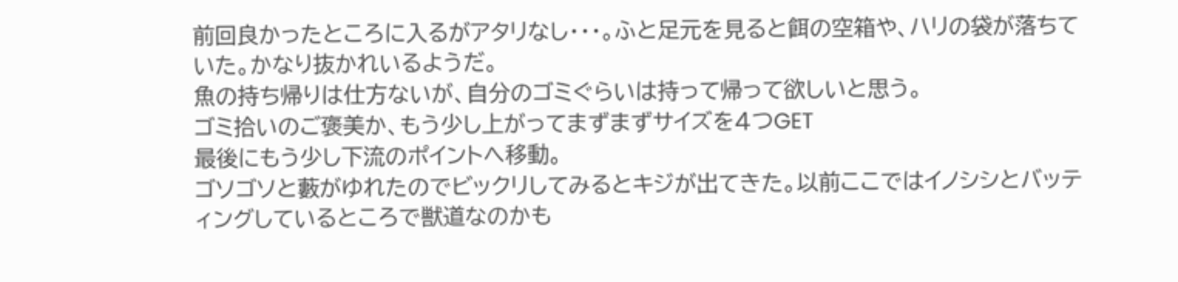前回良かったところに入るがアタリなし・・・。ふと足元を見ると餌の空箱や、ハリの袋が落ちていた。かなり抜かれいるようだ。
魚の持ち帰りは仕方ないが、自分のゴミぐらいは持って帰って欲しいと思う。
ゴミ拾いのご褒美か、もう少し上がってまずまずサイズを4つGET
最後にもう少し下流のポイントへ移動。
ゴソゴソと藪がゆれたのでビックリしてみるとキジが出てきた。以前ここではイノシシとバッティングしているところで獣道なのかも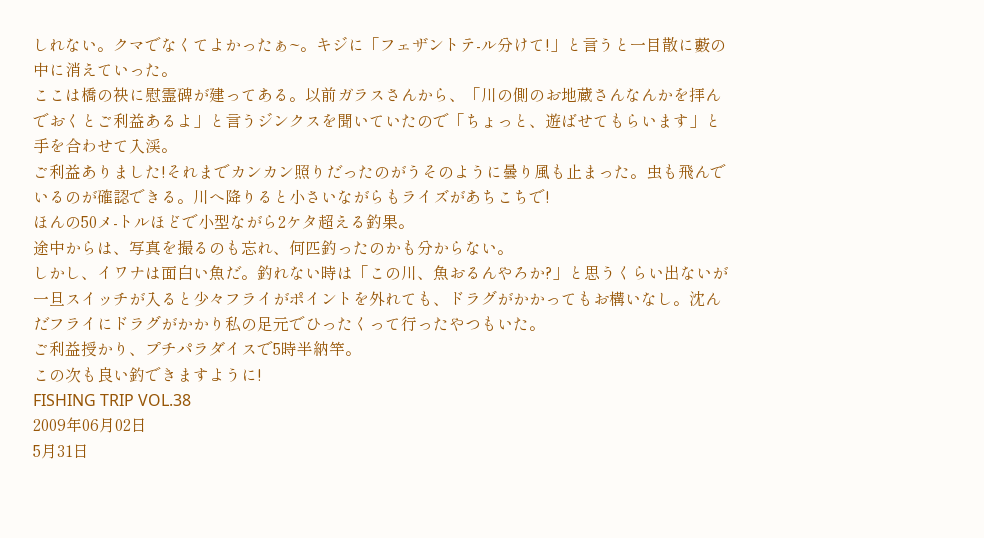しれない。クマでなくてよかったぁ~。キジに「フェザントテ-ル分けて!」と言うと一目散に藪の中に消えていった。
ここは橋の袂に慰霊碑が建ってある。以前ガラスさんから、「川の側のお地蔵さんなんかを拝んでおくとご利益あるよ」と言うジンクスを聞いていたので「ちょっと、遊ばせてもらいます」と手を合わせて入渓。
ご利益ありました!それまでカンカン照りだったのがうそのように曇り風も止まった。虫も飛んでいるのが確認できる。川へ降りると小さいながらもライズがあちこちで!
ほんの50メ-トルほどで小型ながら2ケタ超える釣果。
途中からは、写真を撮るのも忘れ、何匹釣ったのかも分からない。
しかし、イワナは面白い魚だ。釣れない時は「この川、魚おるんやろか?」と思うくらい出ないが一旦スイッチが入ると少々フライがポイントを外れても、ドラグがかかってもお構いなし。沈んだフライにドラグがかかり私の足元でひったくって行ったやつもいた。
ご利益授かり、プチパラダイスで5時半納竿。
この次も良い釣できますように!
FISHING TRIP VOL.38
2009年06月02日
5月31日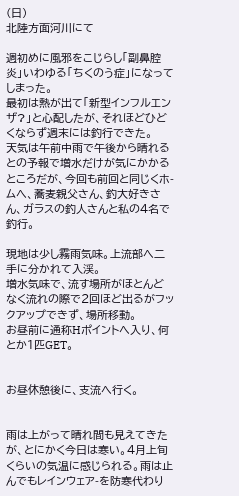(日)
北陸方面河川にて

週初めに風邪をこじらし「副鼻腔炎」いわゆる「ちくのう症」になってしまった。
最初は熱が出て「新型インフルエンザ?」と心配したが、それほどひどくならず週末には釣行できた。
天気は午前中雨で午後から晴れるとの予報で増水だけが気にかかるところだが、今回も前回と同じくホ-ムへ、蕎麦親父さん、釣大好きさん、ガラスの釣人さんと私の4名で釣行。

現地は少し霧雨気味。上流部へ二手に分かれて入渓。
増水気味で、流す場所がほとんどなく流れの際で2回ほど出るがフックアップできず、場所移動。
お昼前に通称Hポイントへ入り、何とか1匹GET。


お昼休憩後に、支流へ行く。


雨は上がって晴れ間も見えてきたが、とにかく今日は寒い。4月上旬くらいの気温に感じられる。雨は止んでもレインウェア-を防寒代わり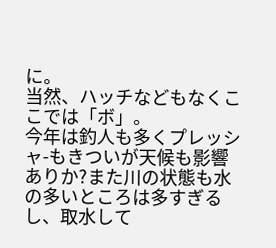に。
当然、ハッチなどもなくここでは「ボ」。
今年は釣人も多くプレッシャ-もきついが天候も影響ありか?また川の状態も水の多いところは多すぎるし、取水して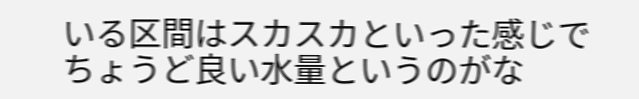いる区間はスカスカといった感じでちょうど良い水量というのがな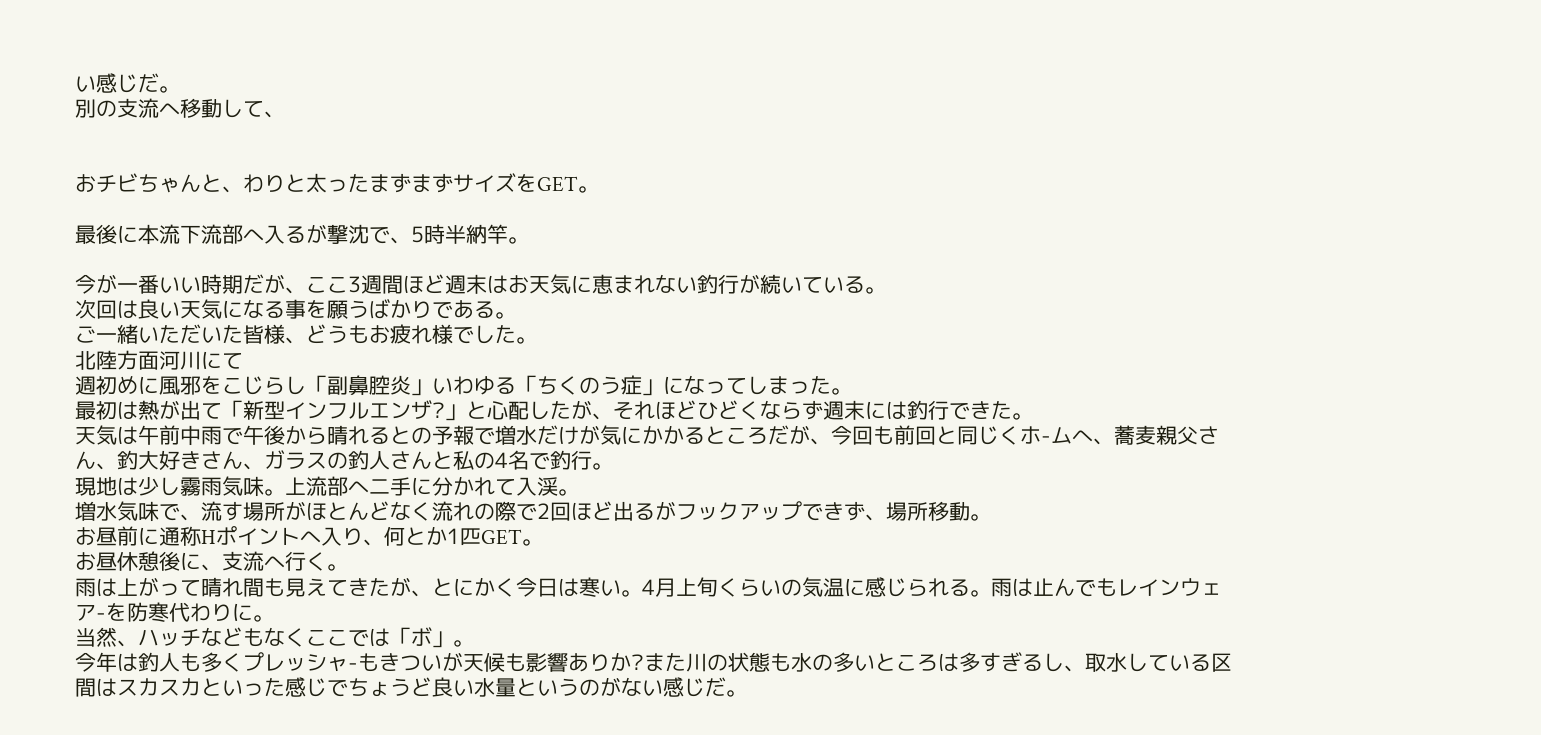い感じだ。
別の支流へ移動して、


おチビちゃんと、わりと太ったまずまずサイズをGET。

最後に本流下流部へ入るが撃沈で、5時半納竿。

今が一番いい時期だが、ここ3週間ほど週末はお天気に恵まれない釣行が続いている。
次回は良い天気になる事を願うばかりである。
ご一緒いただいた皆様、どうもお疲れ様でした。
北陸方面河川にて
週初めに風邪をこじらし「副鼻腔炎」いわゆる「ちくのう症」になってしまった。
最初は熱が出て「新型インフルエンザ?」と心配したが、それほどひどくならず週末には釣行できた。
天気は午前中雨で午後から晴れるとの予報で増水だけが気にかかるところだが、今回も前回と同じくホ-ムへ、蕎麦親父さん、釣大好きさん、ガラスの釣人さんと私の4名で釣行。
現地は少し霧雨気味。上流部へ二手に分かれて入渓。
増水気味で、流す場所がほとんどなく流れの際で2回ほど出るがフックアップできず、場所移動。
お昼前に通称Hポイントへ入り、何とか1匹GET。
お昼休憩後に、支流へ行く。
雨は上がって晴れ間も見えてきたが、とにかく今日は寒い。4月上旬くらいの気温に感じられる。雨は止んでもレインウェア-を防寒代わりに。
当然、ハッチなどもなくここでは「ボ」。
今年は釣人も多くプレッシャ-もきついが天候も影響ありか?また川の状態も水の多いところは多すぎるし、取水している区間はスカスカといった感じでちょうど良い水量というのがない感じだ。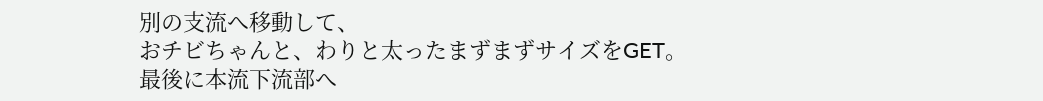別の支流へ移動して、
おチビちゃんと、わりと太ったまずまずサイズをGET。
最後に本流下流部へ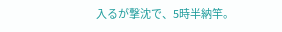入るが撃沈で、5時半納竿。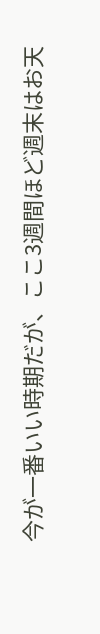今が一番いい時期だが、ここ3週間ほど週末はお天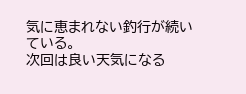気に恵まれない釣行が続いている。
次回は良い天気になる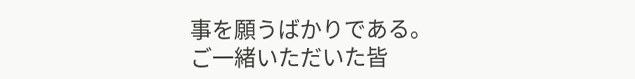事を願うばかりである。
ご一緒いただいた皆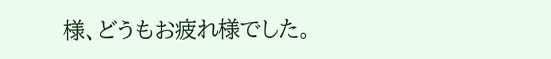様、どうもお疲れ様でした。